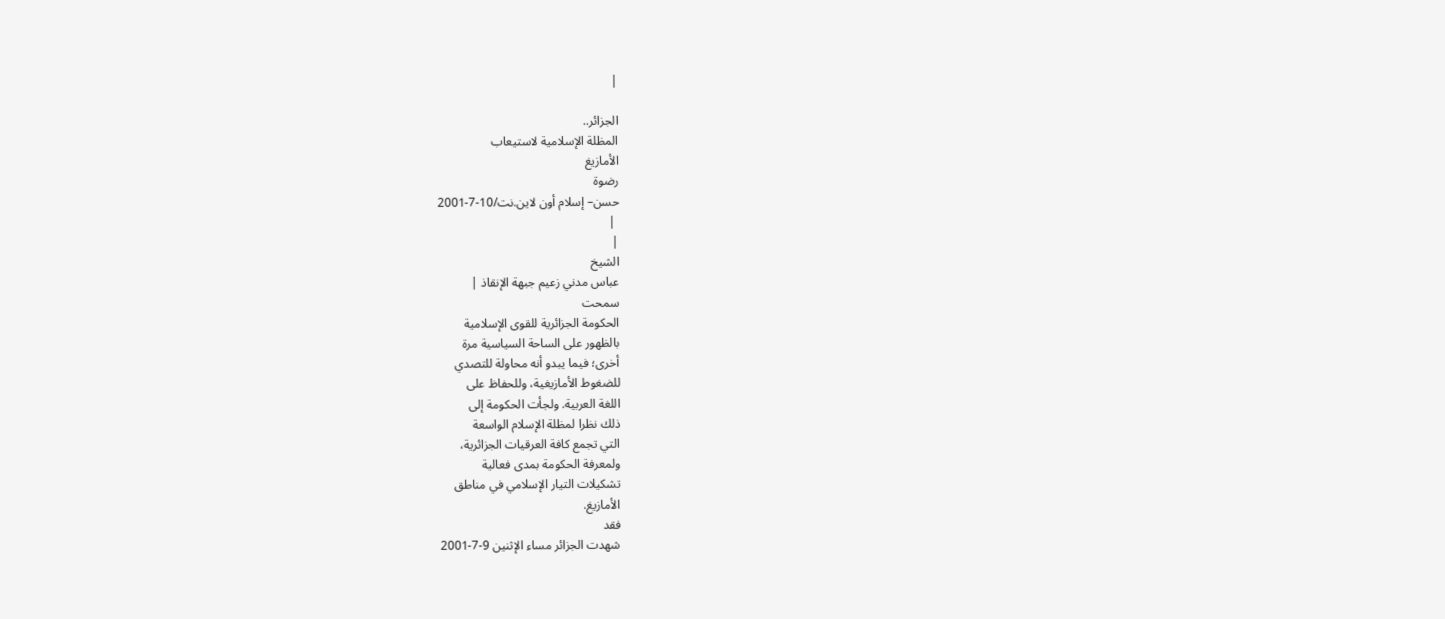|

الجزائر..
المظلة الإسلامية لاستيعاب
الأمازيغ
رضوة
حسن– إسلام أون لاين.نت/10-7-2001
 |
|
الشيخ
عباس مدني زعيم جبهة الإنقاذ |
سمحت
الحكومة الجزائرية للقوى الإسلامية
بالظهور على الساحة السياسية مرة
أخرى؛ فيما يبدو أنه محاولة للتصدي
للضغوط الأمازيغية، وللحفاظ على
اللغة العربية. ولجأت الحكومة إلى
ذلك نظرا لمظلة الإسلام الواسعة
التي تجمع كافة العرقيات الجزائرية،
ولمعرفة الحكومة بمدى فعالية
تشكيلات التيار الإسلامي في مناطق
الأمازيغ.
فقد
شهدت الجزائر مساء الإثنين 9-7-2001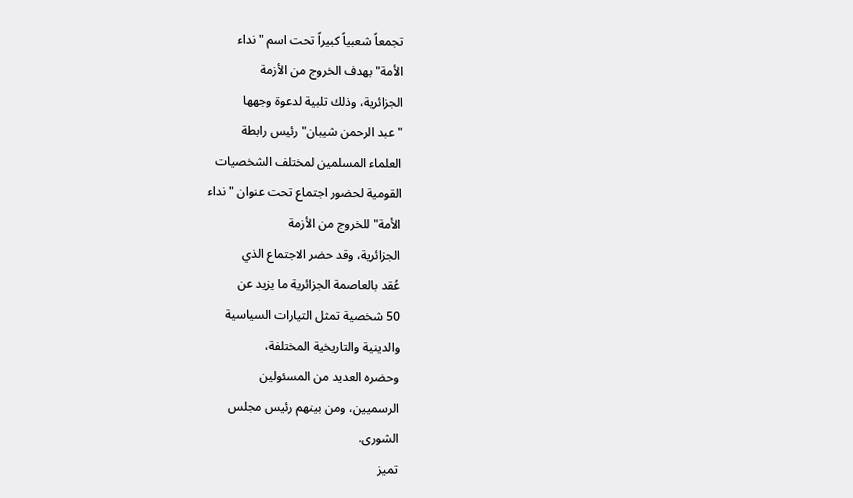تجمعاً شعبياً كبيراً تحت اسم "نداء
الأمة" بهدف الخروج من الأزمة
الجزائرية، وذلك تلبية لدعوة وجهها
"عبد الرحمن شيبان" رئيس رابطة
العلماء المسلمين لمختلف الشخصيات
القومية لحضور اجتماع تحت عنوان "نداء
الأمة" للخروج من الأزمة
الجزائرية، وقد حضر الاجتماع الذي
عُقد بالعاصمة الجزائرية ما يزيد عن
50 شخصية تمثل التيارات السياسية
والدينية والتاريخية المختلفة،
وحضره العديد من المسئولين
الرسميين، ومن بينهم رئيس مجلس
الشورى.
تميز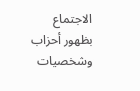الاجتماع بظهور أحزاب وشخصيات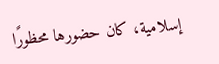إسلامية، كان حضورها محظورًا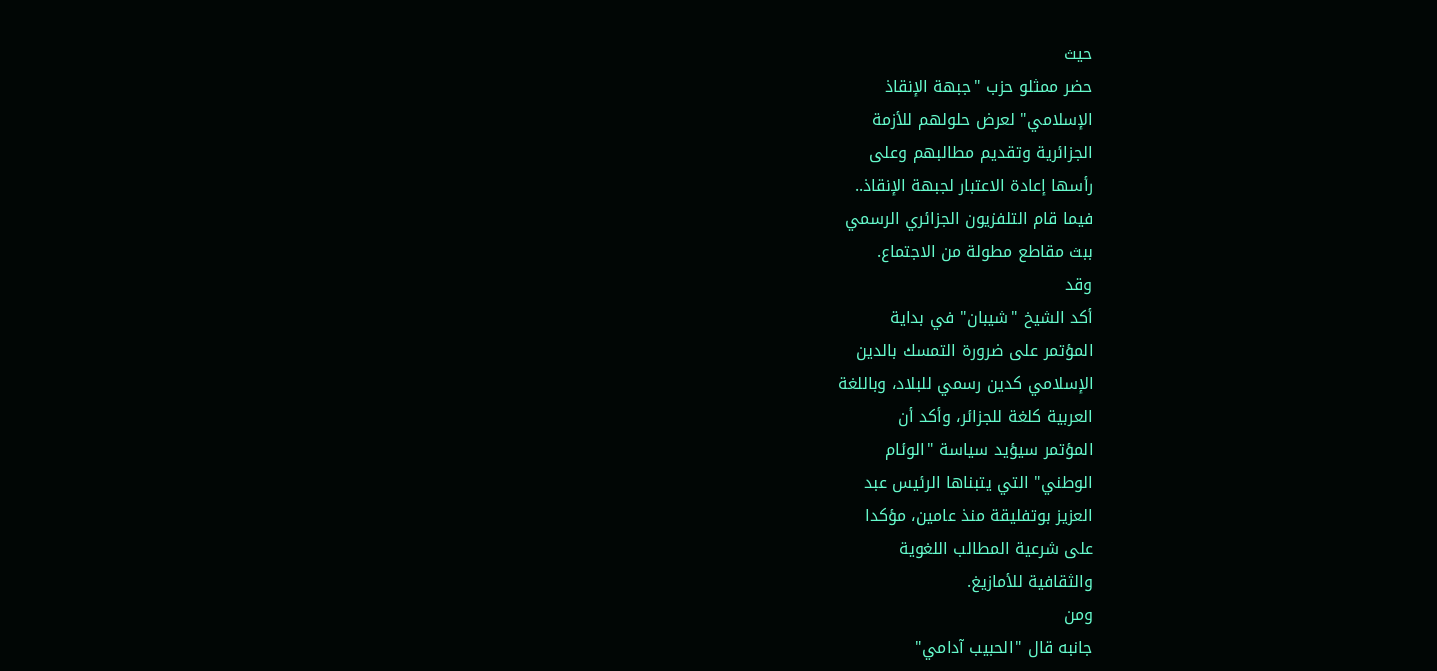حيث
حضر ممثلو حزب "جبهة الإنقاذ
الإسلامي" لعرض حلولهم للأزمة
الجزائرية وتقديم مطالبهم وعلى
رأسها إعادة الاعتبار لجبهة الإنقاذ..
فيما قام التلفزيون الجزائري الرسمي
ببث مقاطع مطولة من الاجتماع.
وقد
أكد الشيخ "شيبان" في بداية
المؤتمر على ضرورة التمسك بالدين
الإسلامي كدين رسمي للبلاد، وباللغة
العربية كلغة للجزائر، وأكد أن
المؤتمر سيؤيد سياسة "الوئام
الوطني" التي يتبناها الرئيس عبد
العزيز بوتفليقة منذ عامين، مؤكدا
على شرعية المطالب اللغوية
والثقافية للأمازيغ.
ومن
جانبه قال "الحبيب آدامي"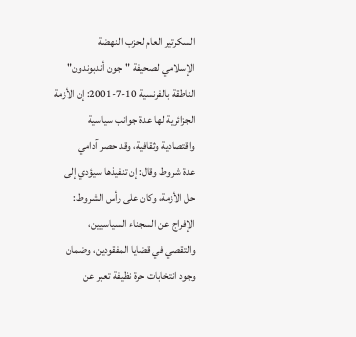السكرتير العام لحزب النهضة
الإسلامي لصحيفة "جون أندبوندون"
الناطقة بالفرنسية 10-7-2001: إن الأزمة
الجزائرية لها عدة جوانب سياسية
واقتصادية وثقافية، وقد حصر آدامي
عدة شروط وقال: إن تنفيذها سيؤدي إلى
حل الأزمة، وكان على رأس الشروط:
الإفراج عن السجناء السياسيين،
والتقصي في قضايا المفقودين، وضمان
وجود انتخابات حرة نظيفة تعبر عن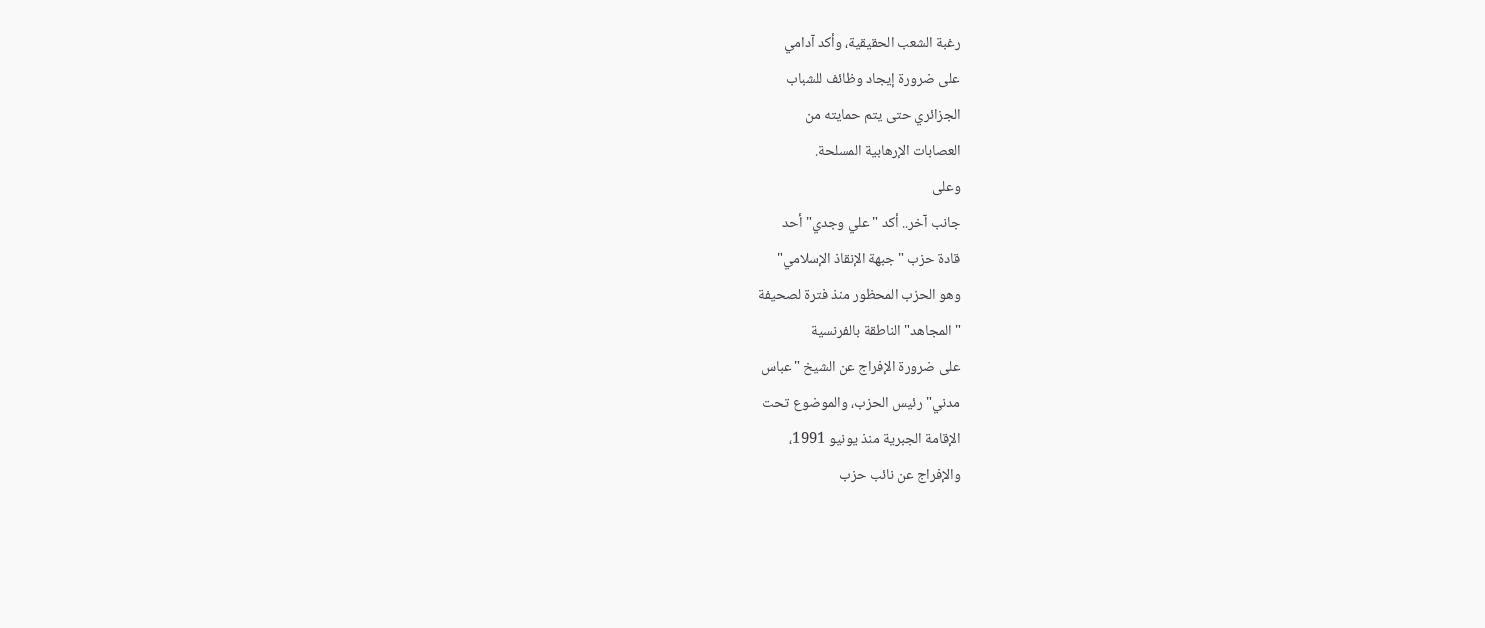رغبة الشعب الحقيقية، وأكد آدامي
على ضرورة إيجاد وظائف للشباب
الجزائري حتى يتم حمايته من
العصابات الإرهابية المسلحة.
وعلى
جانب آخر.. أكد "علي وجدي" أحد
قادة حزب "جبهة الإنقاذ الإسلامي"
وهو الحزب المحظور منذ فترة لصحيفة
"المجاهد" الناطقة بالفرنسية
على ضرورة الإفراج عن الشيخ "عباس
مدني" رئيس الحزب، والموضوع تحت
الإقامة الجبرية منذ يونيو 1991،
والإفراج عن نائب حزب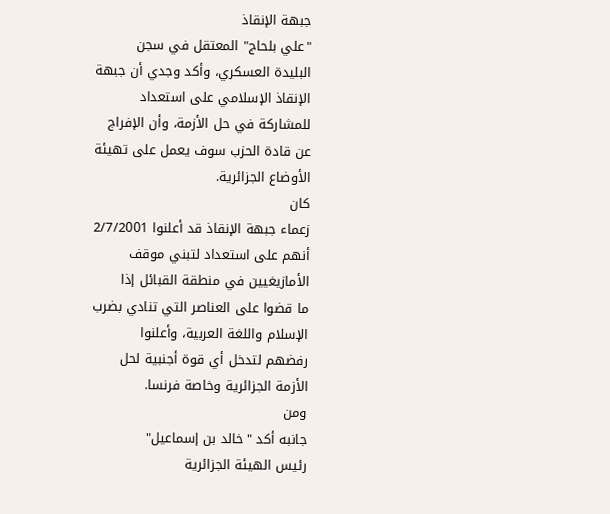جبهة الإنقاذ
"علي بلحاج" المعتقل في سجن
البليدة العسكري، وأكد وجدي أن جبهة
الإنقاذ الإسلامي على استعداد
للمشاركة في حل الأزمة، وأن الإفراج
عن قادة الحزب سوف يعمل على تهيئة
الأوضاع الجزائرية.
كان
زعماء جبهة الإنقاذ قد أعلنوا 2/7/2001
أنهم على استعداد لتبني موقف
الأمازيغيين في منطقة القبائل إذا
ما قضوا على العناصر التي تنادي بضرب
الإسلام واللغة العربية، وأعلنوا
رفضهم لتدخل أي قوة أجنبية لحل
الأزمة الجزائرية وخاصة فرنسا.
ومن
جانبه أكد "خالد بن إسماعيل"
رئيس الهيئة الجزائرية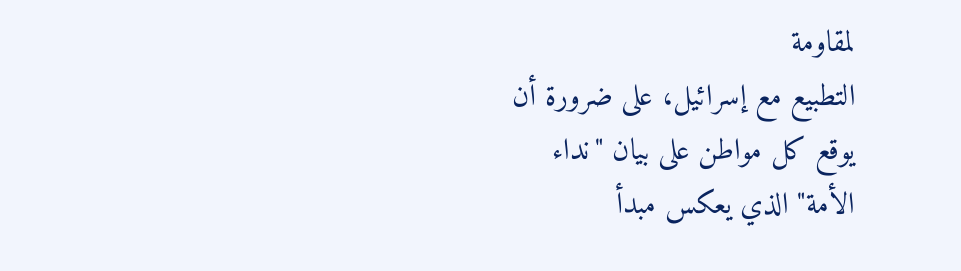لمقاومة
التطبيع مع إسرائيل، على ضرورة أن
يوقع كل مواطن على بيان "نداء
الأمة" الذي يعكس مبدأ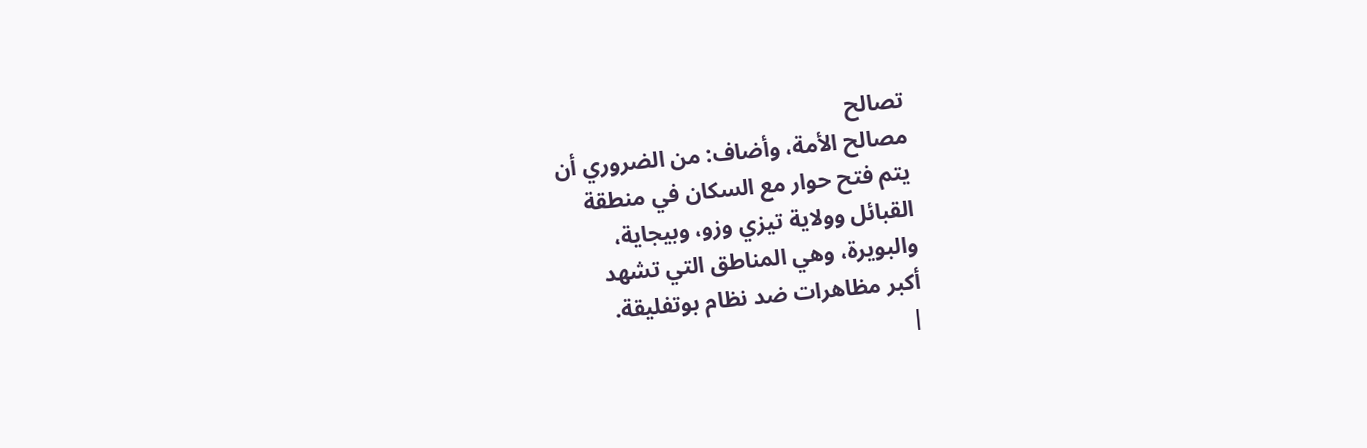تصالح
مصالح الأمة، وأضاف: من الضروري أن
يتم فتح حوار مع السكان في منطقة
القبائل وولاية تيزي وزو، وبيجاية،
والبويرة، وهي المناطق التي تشهد
أكبر مظاهرات ضد نظام بوتفليقة.
|